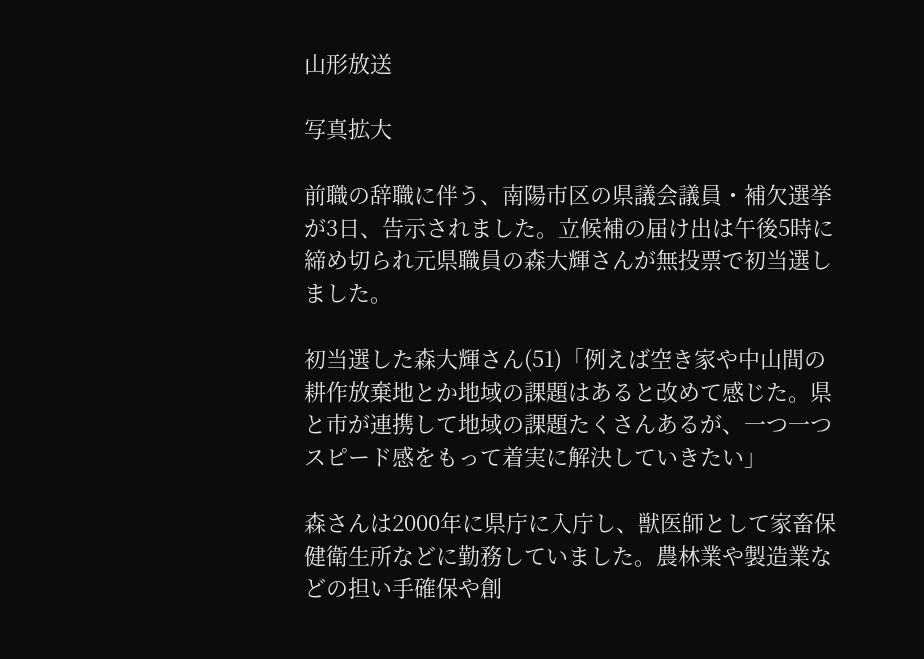山形放送

写真拡大

前職の辞職に伴う、南陽市区の県議会議員・補欠選挙が3日、告示されました。立候補の届け出は午後5時に締め切られ元県職員の森大輝さんが無投票で初当選しました。

初当選した森大輝さん(51)「例えば空き家や中山間の耕作放棄地とか地域の課題はあると改めて感じた。県と市が連携して地域の課題たくさんあるが、一つ一つスピード感をもって着実に解決していきたい」

森さんは2000年に県庁に入庁し、獣医師として家畜保健衛生所などに勤務していました。農林業や製造業などの担い手確保や創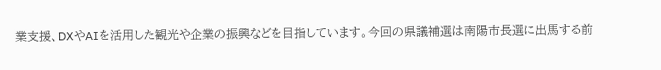業支援、DXやAIを活用した観光や企業の振興などを目指しています。今回の県議補選は南陽市長選に出馬する前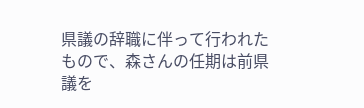県議の辞職に伴って行われたもので、森さんの任期は前県議を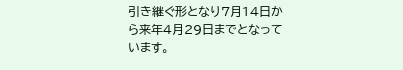引き継ぐ形となり7月14日から来年4月29日までとなっています。